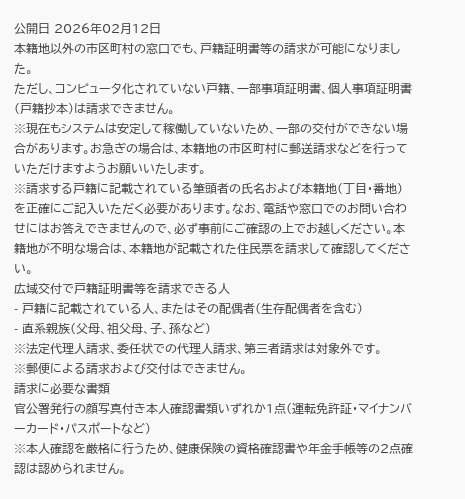公開日 2026年02月12日
本籍地以外の市区町村の窓口でも、戸籍証明書等の請求が可能になりました。
ただし、コンピュータ化されていない戸籍、一部事項証明書、個人事項証明書(戸籍抄本)は請求できません。
※現在もシステムは安定して稼働していないため、一部の交付ができない場合があります。お急ぎの場合は、本籍地の市区町村に郵送請求などを行っていただけますようお願いいたします。
※請求する戸籍に記載されている筆頭者の氏名および本籍地(丁目・番地)を正確にご記入いただく必要があります。なお、電話や窓口でのお問い合わせにはお答えできませんので、必ず事前にご確認の上でお越しください。本籍地が不明な場合は、本籍地が記載された住民票を請求して確認してください。
広域交付で戸籍証明書等を請求できる人
- 戸籍に記載されている人、またはその配偶者(生存配偶者を含む)
- 直系親族(父母、祖父母、子、孫など)
※法定代理人請求、委任状での代理人請求、第三者請求は対象外です。
※郵便による請求および交付はできません。
請求に必要な書類
官公署発行の顔写真付き本人確認書類いずれか1点(運転免許証・マイナンバーカード・パスポートなど)
※本人確認を厳格に行うため、健康保険の資格確認書や年金手帳等の2点確認は認められません。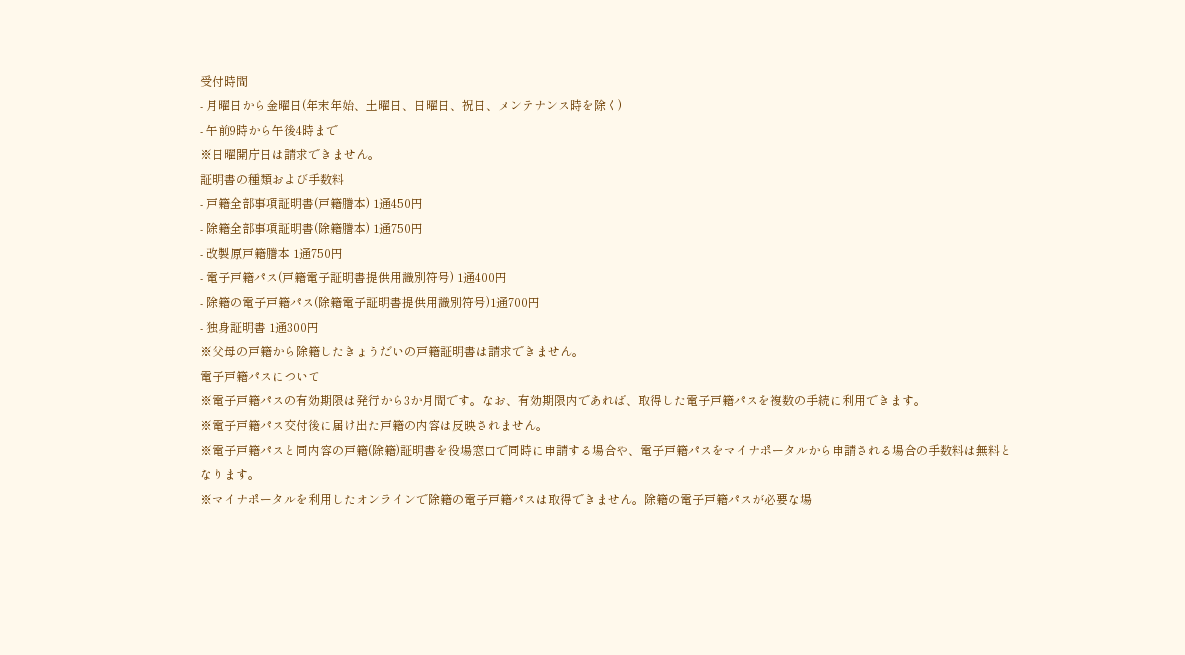受付時間
- 月曜日から金曜日(年末年始、土曜日、日曜日、祝日、メンテナンス時を除く)
- 午前9時から午後4時まで
※日曜開庁日は請求できません。
証明書の種類および手数料
- 戸籍全部事項証明書(戸籍謄本) 1通450円
- 除籍全部事項証明書(除籍謄本) 1通750円
- 改製原戸籍謄本 1通750円
- 電子戸籍パス(戸籍電子証明書提供用識別符号) 1通400円
- 除籍の電子戸籍パス(除籍電子証明書提供用識別符号)1通700円
- 独身証明書 1通300円
※父母の戸籍から除籍したきょうだいの戸籍証明書は請求できません。
電子戸籍パスについて
※電子戸籍パスの有効期限は発行から3か月間です。なお、有効期限内であれば、取得した電子戸籍パスを複数の手続に利用できます。
※電子戸籍パス交付後に届け出た戸籍の内容は反映されません。
※電子戸籍パスと同内容の戸籍(除籍)証明書を役場窓口で同時に申請する場合や、電子戸籍パスをマイナポータルから申請される場合の手数料は無料となります。
※マイナポータルを利用したオンラインで除籍の電子戸籍パスは取得できません。除籍の電子戸籍パスが必要な場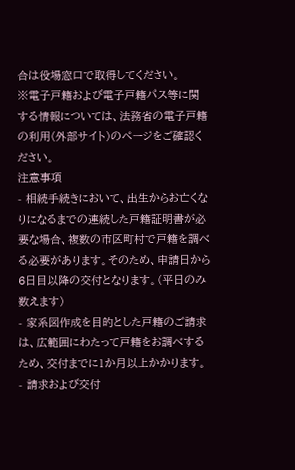合は役場窓口で取得してください。
※電子戸籍および電子戸籍パス等に関する情報については、法務省の電子戸籍の利用(外部サイト)のページをご確認ください。
注意事項
- 相続手続きにおいて、出生からお亡くなりになるまでの連続した戸籍証明書が必要な場合、複数の市区町村で戸籍を調べる必要があります。そのため、申請日から6日目以降の交付となります。(平日のみ数えます)
- 家系図作成を目的とした戸籍のご請求は、広範囲にわたって戸籍をお調べするため、交付までに1か月以上かかります。
- 請求および交付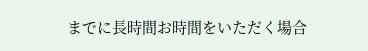までに長時間お時間をいただく場合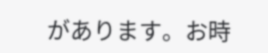があります。お時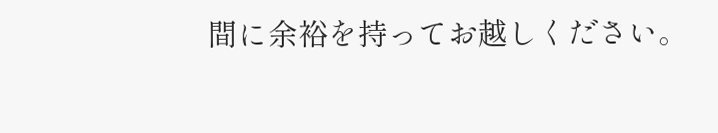間に余裕を持ってお越しください。